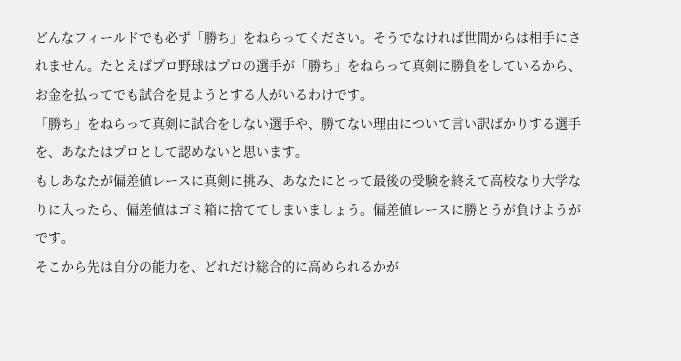どんなフィールドでも必ず「勝ち」をねらってください。そうでなければ世間からは相手にされません。たとえばプロ野球はプロの選手が「勝ち」をねらって真剣に勝負をしているから、お金を払ってでも試合を見ようとする人がいるわけです。
「勝ち」をねらって真剣に試合をしない選手や、勝てない理由について言い訳ばかりする選手を、あなたはプロとして認めないと思います。
もしあなたが偏差値レースに真剣に挑み、あなたにとって最後の受験を終えて高校なり大学なりに入ったら、偏差値はゴミ箱に捨ててしまいましょう。偏差値レースに勝とうが負けようがです。
そこから先は自分の能力を、どれだけ総合的に高められるかが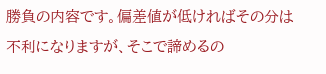勝負の内容です。偏差値が低ければその分は不利になりますが、そこで諦めるの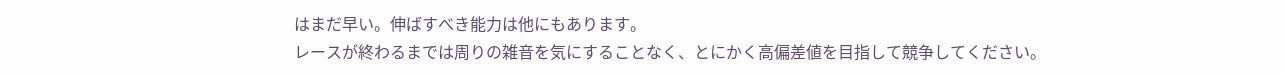はまだ早い。伸ばすべき能力は他にもあります。
レースが終わるまでは周りの雑音を気にすることなく、とにかく高偏差値を目指して競争してください。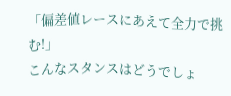「偏差値レースにあえて全力で挑む!」
こんなスタンスはどうでしょ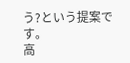う?という提案です。
高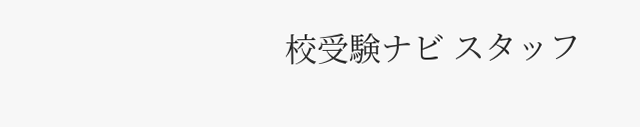校受験ナビ スタッフ